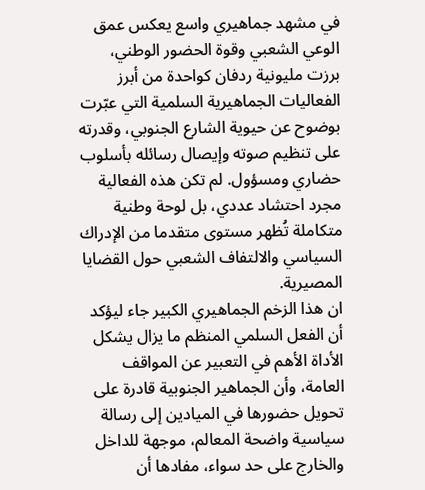في مشهد جماهيري واسع يعكس عمق الوعي الشعبي وقوة الحضور الوطني، برزت مليونية ردفان كواحدة من أبرز الفعاليات الجماهيرية السلمية التي عبّرت بوضوح عن حيوية الشارع الجنوبي، وقدرته على تنظيم صوته وإيصال رسائله بأسلوب حضاري ومسؤول. لم تكن هذه الفعالية مجرد احتشاد عددي، بل لوحة وطنية متكاملة تُظهر مستوى متقدما من الإدراك السياسي والالتفاف الشعبي حول القضايا المصيرية.
ان هذا الزخم الجماهيري الكبير جاء ليؤكد أن الفعل السلمي المنظم ما يزال يشكل الأداة الأهم في التعبير عن المواقف العامة، وأن الجماهير الجنوبية قادرة على تحويل حضورها في الميادين إلى رسالة سياسية واضحة المعالم، موجهة للداخل والخارج على حد سواء، مفادها أن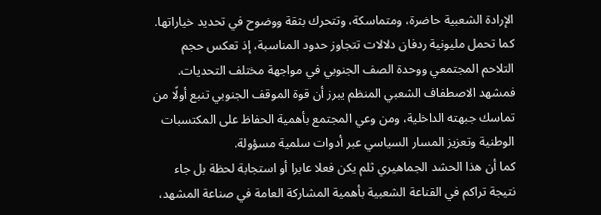الإرادة الشعبية حاضرة، ومتماسكة، وتتحرك بثقة ووضوح في تحديد خياراتها.
كما تحمل مليونية ردفان دلالات تتجاوز حدود المناسبة، إذ تعكس حجم التلاحم المجتمعي ووحدة الصف الجنوبي في مواجهة مختلف التحديات. فمشهد الاصطفاف الشعبي المنظم يبرز أن قوة الموقف الجنوبي تنبع أولًا من تماسك جبهته الداخلية، ومن وعي المجتمع بأهمية الحفاظ على المكتسبات الوطنية وتعزيز المسار السياسي عبر أدوات سلمية مسؤولة.
كما أن هذا الحشد الجماهيري ثلم يكن فعلا عابرا أو استجابة لحظة بل جاء نتيجة تراكم في القناعة الشعبية بأهمية المشاركة العامة في صناعة المشهد،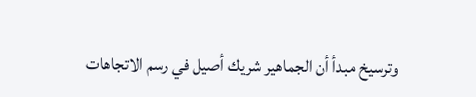وترسيخ مبدأ أن الجماهير شريك أصيل في رسم الاتجاهات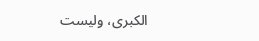الكبرى، وليست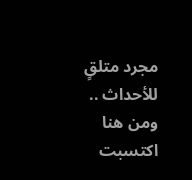مجرد متلقٍ للأحداث .. ومن هنا اكتسبت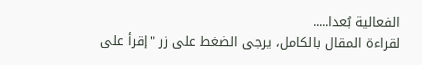الفعالية بُعدا.....
لقراءة المقال بالكامل، يرجى الضغط على زر "إقرأ على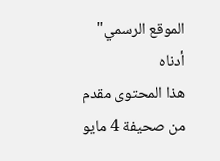الموقع الرسمي" أدناه
هذا المحتوى مقدم من صحيفة 4 مايو